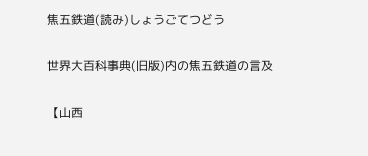焦五鉄道(読み)しょうごてつどう

世界大百科事典(旧版)内の焦五鉄道の言及

【山西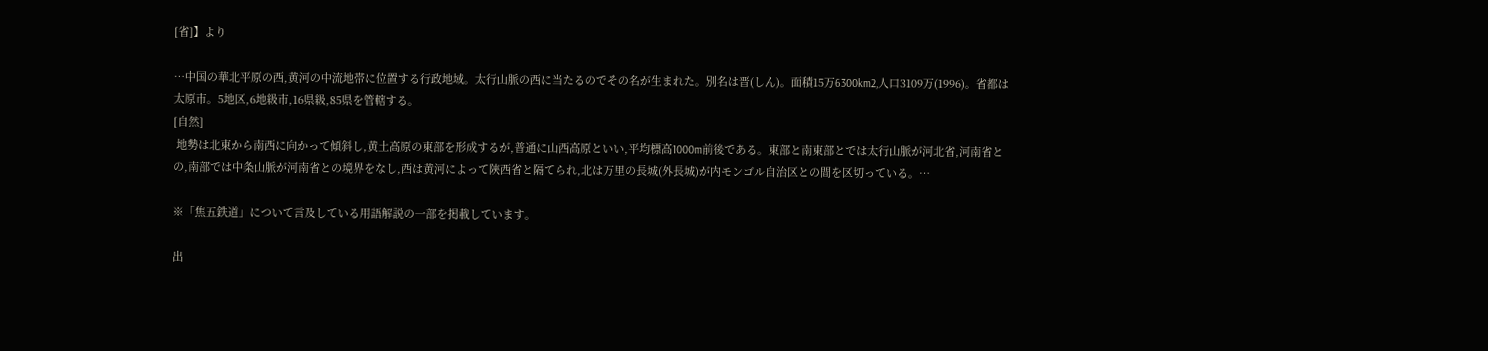[省]】より

…中国の華北平原の西,黄河の中流地帯に位置する行政地域。太行山脈の西に当たるのでその名が生まれた。別名は晋(しん)。面積15万6300km2,人口3109万(1996)。省都は太原市。5地区,6地級市,16県級,85県を管轄する。
[自然]
 地勢は北東から南西に向かって傾斜し,黄土高原の東部を形成するが,普通に山西高原といい,平均標高1000m前後である。東部と南東部とでは太行山脈が河北省,河南省との,南部では中条山脈が河南省との境界をなし,西は黄河によって陝西省と隔てられ,北は万里の長城(外長城)が内モンゴル自治区との間を区切っている。…

※「焦五鉄道」について言及している用語解説の一部を掲載しています。

出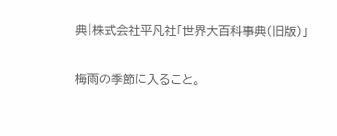典|株式会社平凡社「世界大百科事典(旧版)」

梅雨の季節に入ること。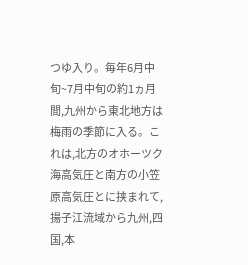つゆ入り。毎年6月中旬~7月中旬の約1ヵ月間,九州から東北地方は梅雨の季節に入る。これは,北方のオホーツク海高気圧と南方の小笠原高気圧とに挟まれて,揚子江流域から九州,四国,本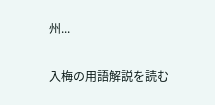州...

入梅の用語解説を読む